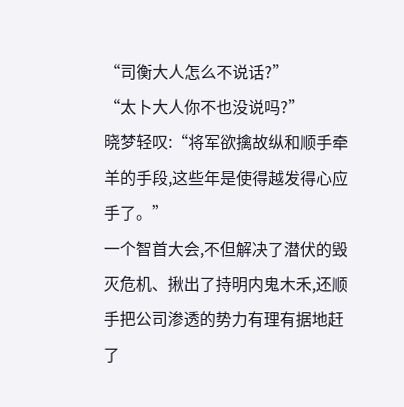“司衡大人怎么不说话?”
“太卜大人你不也没说吗?”
晓梦轻叹:“将军欲擒故纵和顺手牵羊的手段,这些年是使得越发得心应手了。”
一个智首大会,不但解决了潜伏的毁灭危机、揪出了持明内鬼木禾,还顺手把公司渗透的势力有理有据地赶了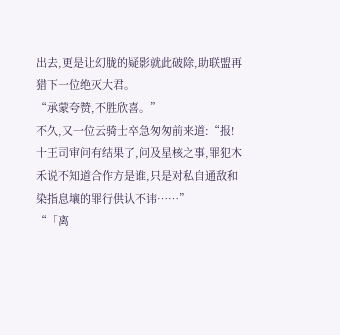出去,更是让幻胧的疑影就此破除,助联盟再猎下一位绝灭大君。
“承蒙夸赞,不胜欣喜。”
不久,又一位云骑士卒急匆匆前来道:“报!十王司审问有结果了,问及星核之事,罪犯木禾说不知道合作方是谁,只是对私自通敌和染指息壤的罪行供认不讳……”
“「离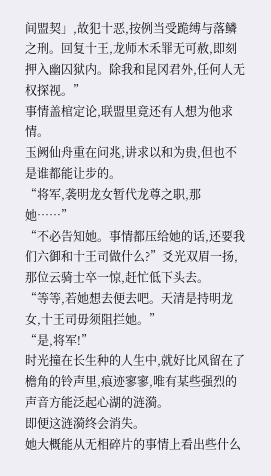间盟契」,故犯十恶,按例当受跪缚与落鳞之刑。回复十王,龙师木禾罪无可赦,即刻押入幽囚狱内。除我和昆冈君外,任何人无权探视。”
事情盖棺定论,联盟里竟还有人想为他求情。
玉阙仙舟重在问兆,讲求以和为贵,但也不是谁都能让步的。
“将军,袭明龙女暂代龙尊之职,那她……”
“不必告知她。事情都压给她的话,还要我们六御和十王司做什么?”爻光双眉一扬,那位云骑士卒一惊,赶忙低下头去。
“等等,若她想去便去吧。天清是持明龙女,十王司毋须阻拦她。”
“是,将军!”
时光撞在长生种的人生中,就好比风留在了檐角的铃声里,痕迹寥寥,唯有某些强烈的声音方能泛起心湖的涟漪。
即便这涟漪终会消失。
她大概能从无相碎片的事情上看出些什么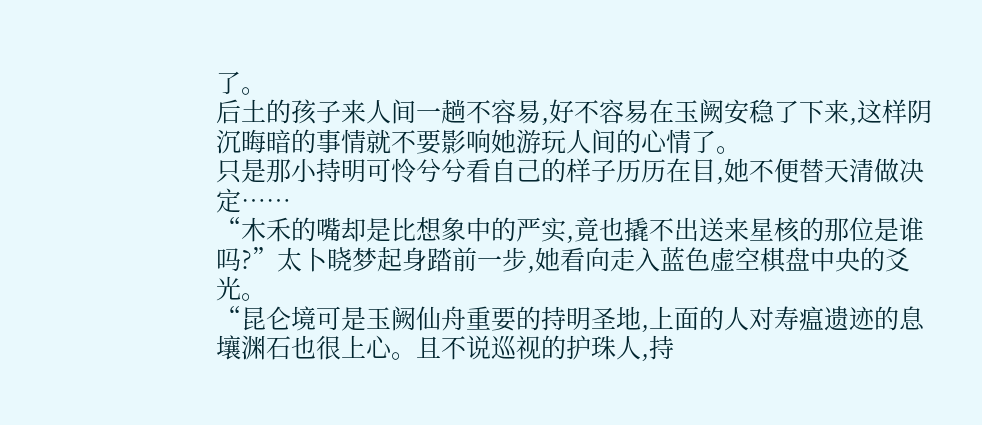了。
后土的孩子来人间一趟不容易,好不容易在玉阙安稳了下来,这样阴沉晦暗的事情就不要影响她游玩人间的心情了。
只是那小持明可怜兮兮看自己的样子历历在目,她不便替天清做决定……
“木禾的嘴却是比想象中的严实,竟也撬不出送来星核的那位是谁吗?”太卜晓梦起身踏前一步,她看向走入蓝色虚空棋盘中央的爻光。
“昆仑境可是玉阙仙舟重要的持明圣地,上面的人对寿瘟遗迹的息壤渊石也很上心。且不说巡视的护珠人,持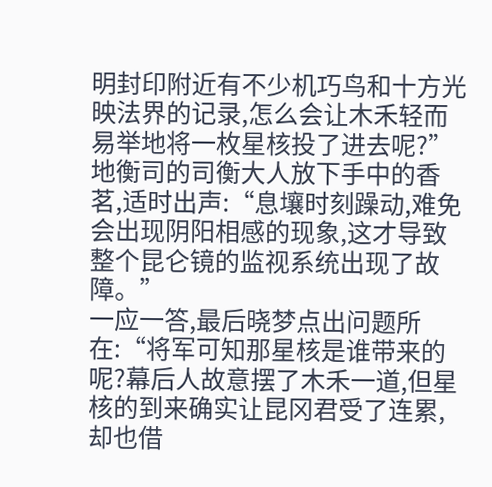明封印附近有不少机巧鸟和十方光映法界的记录,怎么会让木禾轻而易举地将一枚星核投了进去呢?”
地衡司的司衡大人放下手中的香茗,适时出声:“息壤时刻躁动,难免会出现阴阳相感的现象,这才导致整个昆仑镜的监视系统出现了故障。”
一应一答,最后晓梦点出问题所在:“将军可知那星核是谁带来的呢?幕后人故意摆了木禾一道,但星核的到来确实让昆冈君受了连累,却也借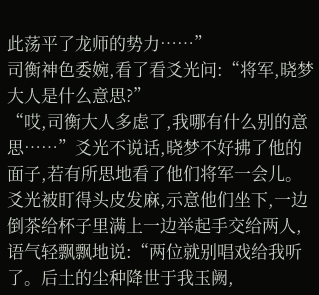此荡平了龙师的势力……”
司衡神色委婉,看了看爻光问:“将军,晓梦大人是什么意思?”
“哎,司衡大人多虑了,我哪有什么别的意思……”爻光不说话,晓梦不好拂了他的面子,若有所思地看了他们将军一会儿。
爻光被盯得头皮发麻,示意他们坐下,一边倒茶给杯子里满上一边举起手交给两人,语气轻飘飘地说:“两位就别唱戏给我听了。后土的尘种降世于我玉阙,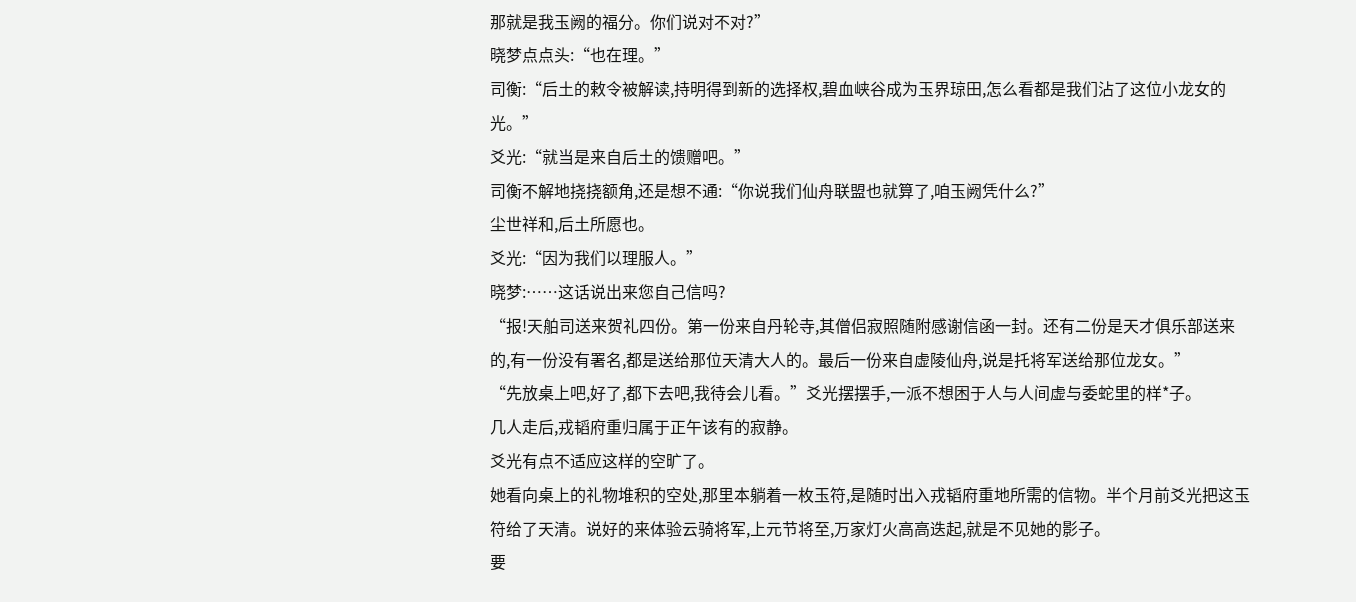那就是我玉阙的福分。你们说对不对?”
晓梦点点头:“也在理。”
司衡:“后土的敕令被解读,持明得到新的选择权,碧血峡谷成为玉界琼田,怎么看都是我们沾了这位小龙女的光。”
爻光:“就当是来自后土的馈赠吧。”
司衡不解地挠挠额角,还是想不通:“你说我们仙舟联盟也就算了,咱玉阙凭什么?”
尘世祥和,后土所愿也。
爻光:“因为我们以理服人。”
晓梦:……这话说出来您自己信吗?
“报!天舶司送来贺礼四份。第一份来自丹轮寺,其僧侣寂照随附感谢信函一封。还有二份是天才俱乐部送来的,有一份没有署名,都是送给那位天清大人的。最后一份来自虚陵仙舟,说是托将军送给那位龙女。”
“先放桌上吧,好了,都下去吧,我待会儿看。”爻光摆摆手,一派不想困于人与人间虚与委蛇里的样*子。
几人走后,戎韬府重归属于正午该有的寂静。
爻光有点不适应这样的空旷了。
她看向桌上的礼物堆积的空处,那里本躺着一枚玉符,是随时出入戎韬府重地所需的信物。半个月前爻光把这玉符给了天清。说好的来体验云骑将军,上元节将至,万家灯火高高迭起,就是不见她的影子。
要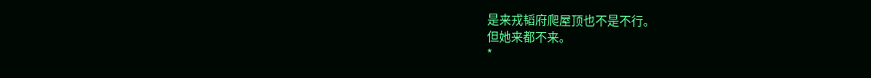是来戎韬府爬屋顶也不是不行。
但她来都不来。
*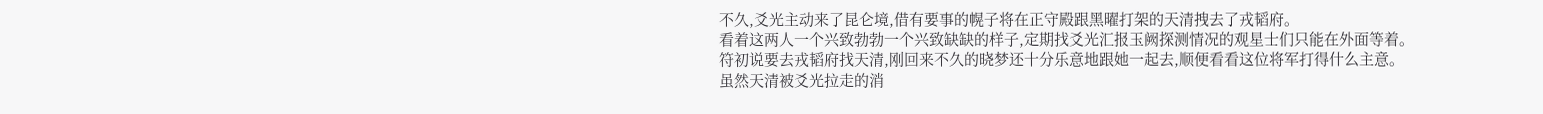不久,爻光主动来了昆仑境,借有要事的幌子将在正守殿跟黑曜打架的天清拽去了戎韬府。
看着这两人一个兴致勃勃一个兴致缺缺的样子,定期找爻光汇报玉阙探测情况的观星士们只能在外面等着。
符初说要去戎韬府找天清,刚回来不久的晓梦还十分乐意地跟她一起去,顺便看看这位将军打得什么主意。
虽然天清被爻光拉走的消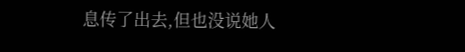息传了出去,但也没说她人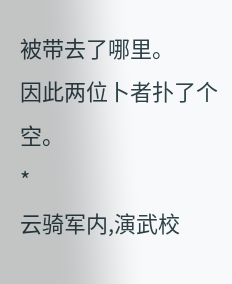被带去了哪里。
因此两位卜者扑了个空。
*
云骑军内,演武校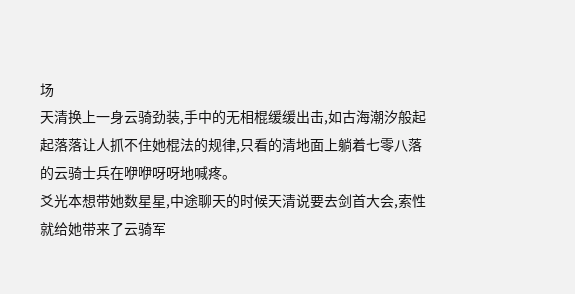场
天清换上一身云骑劲装,手中的无相棍缓缓出击,如古海潮汐般起起落落让人抓不住她棍法的规律,只看的清地面上躺着七零八落的云骑士兵在咿咿呀呀地喊疼。
爻光本想带她数星星,中途聊天的时候天清说要去剑首大会,索性就给她带来了云骑军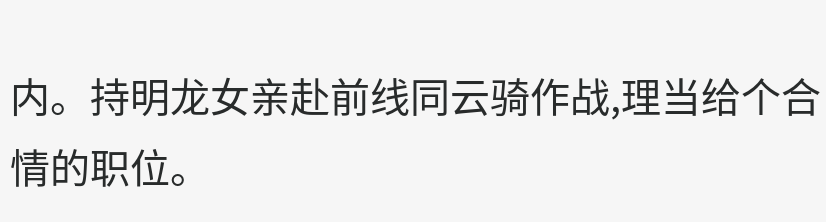内。持明龙女亲赴前线同云骑作战,理当给个合情的职位。